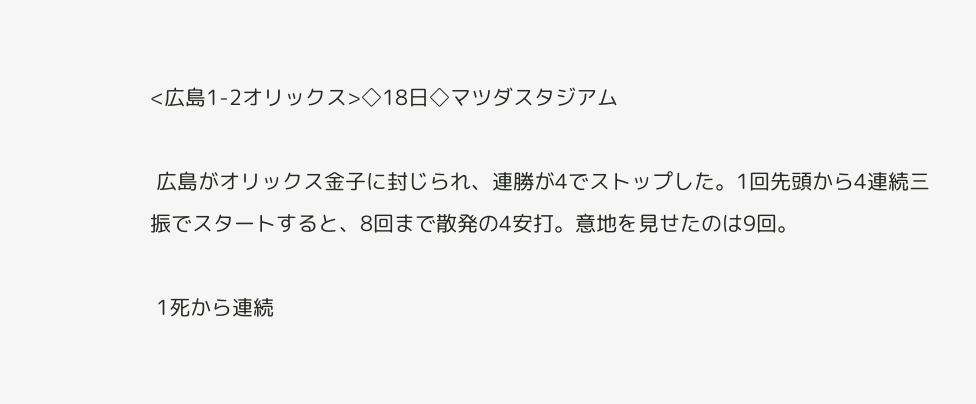<広島1-2オリックス>◇18日◇マツダスタジアム

 広島がオリックス金子に封じられ、連勝が4でストップした。1回先頭から4連続三振でスタートすると、8回まで散発の4安打。意地を見せたのは9回。

 1死から連続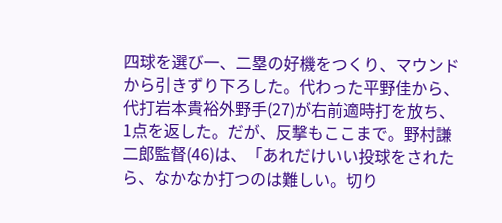四球を選び一、二塁の好機をつくり、マウンドから引きずり下ろした。代わった平野佳から、代打岩本貴裕外野手(27)が右前適時打を放ち、1点を返した。だが、反撃もここまで。野村謙二郎監督(46)は、「あれだけいい投球をされたら、なかなか打つのは難しい。切り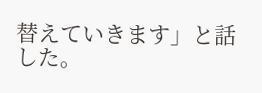替えていきます」と話した。